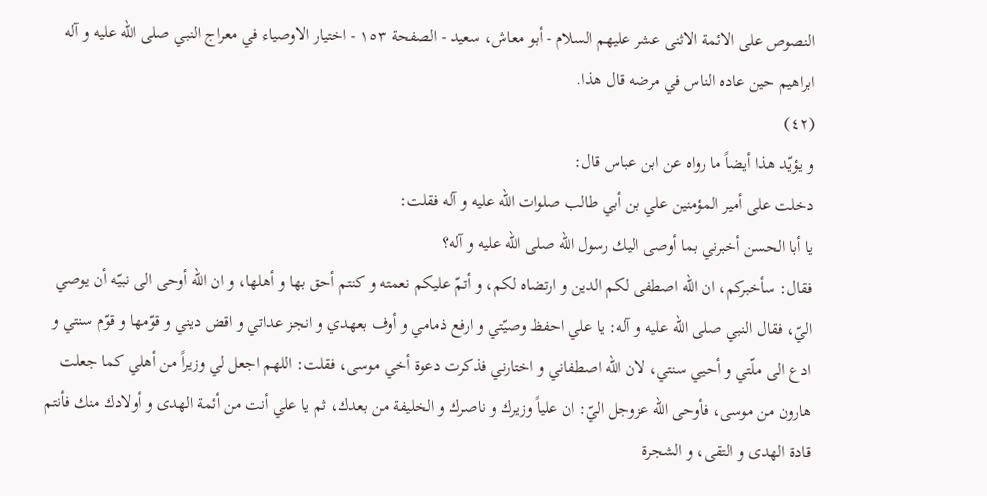النصوص على الائمة الاثنى عشر عليهم السلام - أبو معاش، سعيد - الصفحة ١٥٣ - اختيار الاوصياء في معراج النبي صلى الله عليه و آله
ابراهيم حين عاده الناس في مرضه قال هذا.
(٤٢)
و يؤيّد هذا أيضاً ما رواه عن ابن عباس قال:
دخلت على أمير المؤمنين علي بن أبي طالب صلوات اللّه عليه و آله فقلت:
يا أبا الحسن أخبرني بما أوصى اليك رسول اللّه صلى الله عليه و آله؟
فقال: سأخبركم، ان اللّه اصطفى لكم الدين و ارتضاه لكم، و أتمّ عليكم نعمته و كنتم أحق بها و أهلها، و ان اللّه أوحى الى نبيّه أن يوصي اليّ، فقال النبي صلى الله عليه و آله: يا علي احفظ وصيّتي و ارفع ذمامي و أوف بعهدي و انجز عداتي و اقض ديني و قوّمها و قوّم سنتي و ادع الى ملّتي و أحيي سنتي، لان اللّه اصطفاني و اختارني فذكرت دعوة أخي موسى، فقلت: اللهم اجعل لي وزيراً من أهلي كما جعلت هارون من موسى، فأوحى اللّه عزوجل اليّ: ان علياً وزيرك و ناصرك و الخليفة من بعدك، ثم يا علي أنت من أئمة الهدى و أولادك منك فأنتم قادة الهدى و التقى، و الشجرة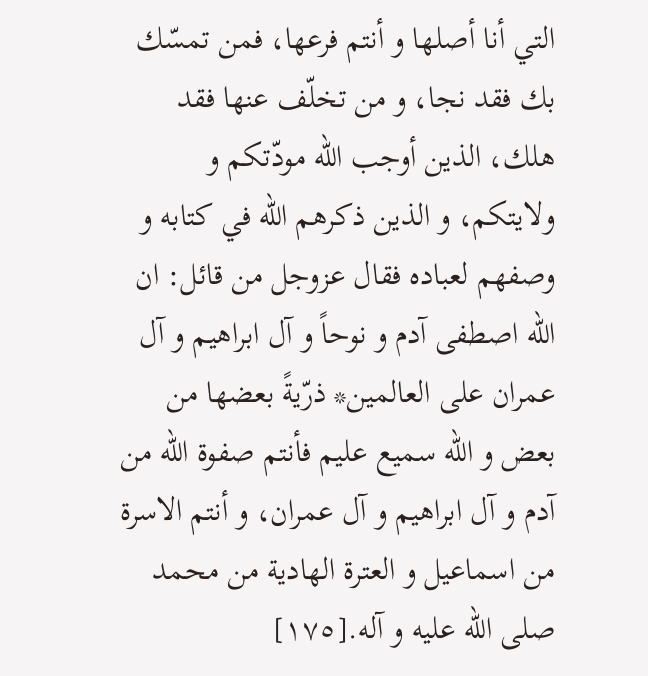التي أنا أصلها و أنتم فرعها، فمن تمسّك بك فقد نجا، و من تخلّف عنها فقد هلك، الذين أوجب اللّه مودّتكم و ولايتكم، و الذين ذكرهم اللّه في كتابه و وصفهم لعباده فقال عزوجل من قائل: ان اللّه اصطفى آدم و نوحاً و آل ابراهيم و آل عمران على العالمين* ذرّيةً بعضها من بعض و اللّه سميع عليم فأنتم صفوة اللّه من آدم و آل ابراهيم و آل عمران، و أنتم الاسرة من اسماعيل و العترة الهادية من محمد صلى الله عليه و آله.[١٧٥]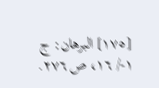[١٧٥] البرهان: ج ١-/ ١٦، ص ٢٧٦.